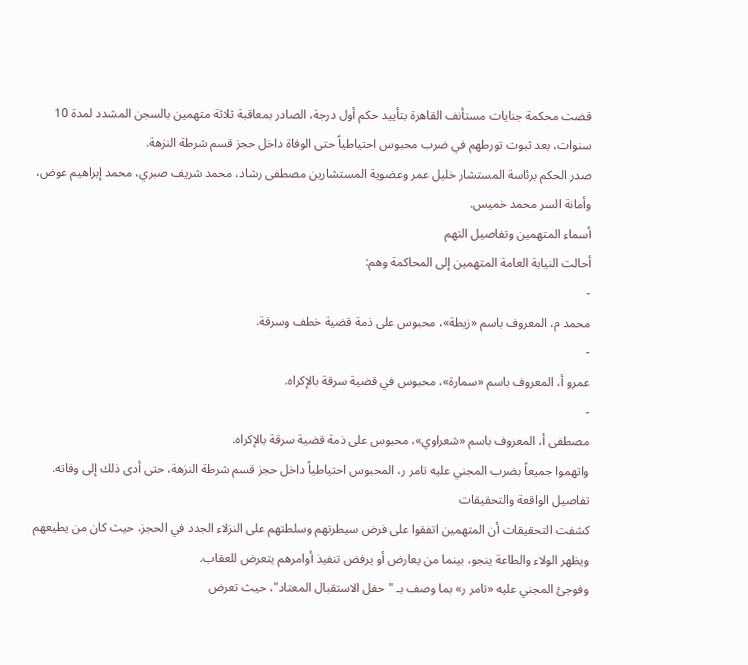قضت محكمة جنايات مستأنف القاهرة بتأييد حكم أول درجة، الصادر بمعاقبة ثلاثة متهمين بالسجن المشدد لمدة 10 سنوات، بعد ثبوت تورطهم في ضرب محبوس احتياطياً حتى الوفاة داخل حجز قسم شرطة النزهة.
صدر الحكم برئاسة المستشار خليل عمر وعضوية المستشارين مصطفى رشاد، محمد شريف صبري، محمد إبراهيم عوض، وأمانة السر محمد خميس.
أسماء المتهمين وتفاصيل التهم
أحالت النيابة العامة المتهمين إلى المحاكمة وهم:
-
محمد م، المعروف باسم «زيطة»، محبوس على ذمة قضية خطف وسرقة.
-
عمرو أ، المعروف باسم «سمارة»، محبوس في قضية سرقة بالإكراه.
-
مصطفى أ، المعروف باسم «شعراوي»، محبوس على ذمة قضية سرقة بالإكراه.
واتهموا جميعاً بضرب المجني عليه تامر ر، المحبوس احتياطياً داخل حجز قسم شرطة النزهة، حتى أدى ذلك إلى وفاته.
تفاصيل الواقعة والتحقيقات
كشفت التحقيقات أن المتهمين اتفقوا على فرض سيطرتهم وسلطتهم على النزلاء الجدد في الحجز، حيث كان من يطيعهم ويظهر الولاء والطاعة ينجو، بينما من يعارض أو يرفض تنفيذ أوامرهم يتعرض للعقاب.
وفوجئ المجني عليه «تامر ر» بما وصف بـ "حفل الاستقبال المعتاد"، حيث تعرض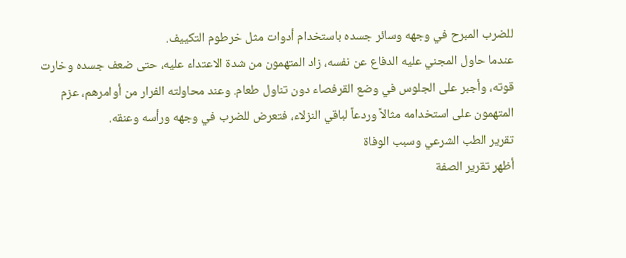للضرب المبرح في وجهه وسائر جسده باستخدام أدوات مثل خرطوم التكييف.
عندما حاول المجني عليه الدفاع عن نفسه، زاد المتهمون من شدة الاعتداء عليه، حتى ضعف جسده وخارت قوته، وأجبر على الجلوس في وضع القرفصاء دون تناول طعام. وعند محاولته الفرار من أوامرهم، عزم المتهمون على استخدامه مثالاً وردعاً لباقي النزلاء، فتعرض للضرب في وجهه ورأسه وعنقه.
تقرير الطب الشرعي وسبب الوفاة
أظهر تقرير الصفة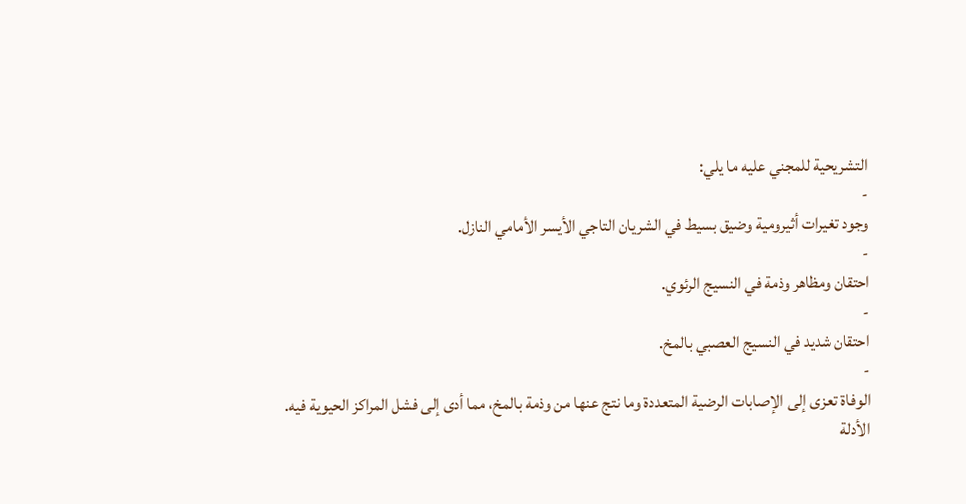التشريحية للمجني عليه ما يلي:
-
وجود تغيرات أثيرومية وضيق بسيط في الشريان التاجي الأيسر الأمامي النازل.
-
احتقان ومظاهر وذمة في النسيج الرئوي.
-
احتقان شديد في النسيج العصبي بالمخ.
-
الوفاة تعزى إلى الإصابات الرضية المتعددة وما نتج عنها من وذمة بالمخ، مما أدى إلى فشل المراكز الحيوية فيه.
الأدلة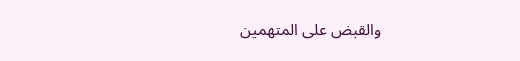والقبض على المتهمين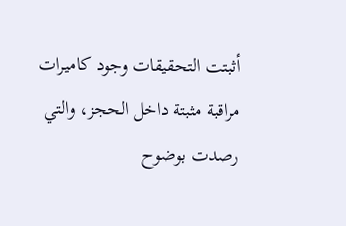أثبتت التحقيقات وجود كاميرات مراقبة مثبتة داخل الحجز، والتي رصدت بوضوح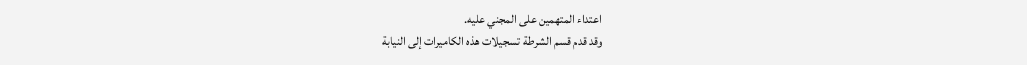اعتداء المتهمين على المجني عليه.
وقد قدم قسم الشرطة تسجيلات هذه الكاميرات إلى النيابة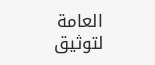العامة لتوثيق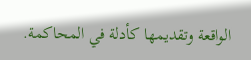الواقعة وتقديمها كأدلة في المحاكمة.